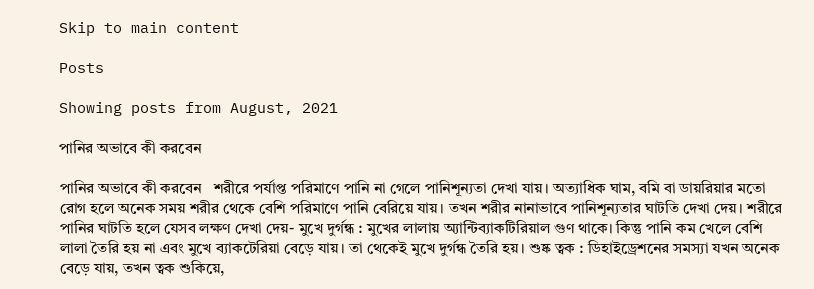Skip to main content

Posts

Showing posts from August, 2021

পানির অভাবে কী করবেন

পানির অভাবে কী করবেন   শরীরে পর্যাপ্ত পরিমাণে পানি না গেলে পানিশূন্যতা দেখা যায়। অত্যাধিক ঘাম, বমি বা ডায়রিয়ার মতো রোগ হলে অনেক সময় শরীর থেকে বেশি পরিমাণে পানি বেরিয়ে যায়। তখন শরীর নানাভাবে পানিশূন্যতার ঘাটতি দেখা দেয়। শরীরে পানির ঘাটতি হলে যেসব লক্ষণ দেখা দেয়- মুখে দুর্গন্ধ : মুখের লালায় অ্যান্টিব্যাকটিরিয়াল গুণ থাকে। কিন্তু পানি কম খেলে বেশি লালা তৈরি হয় না এবং মুখে ব্যাকটেরিয়া বেড়ে যায়। তা থেকেই মুখে দুর্গন্ধ তৈরি হয়। শুষ্ক ত্বক : ডিহাইড্রেশনের সমস্যা যখন অনেক বেড়ে যায়, তখন ত্বক শুকিয়ে,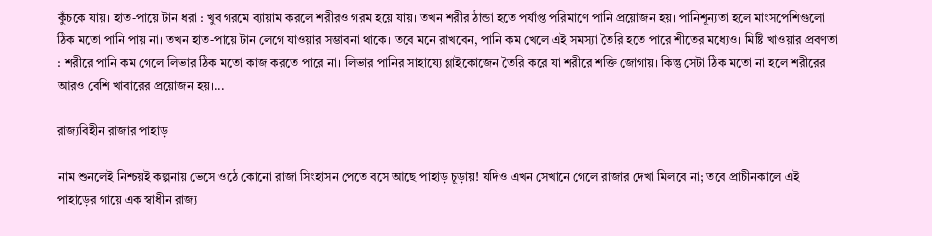কুঁচকে যায়। হাত-পায়ে টান ধরা : খুব গরমে ব্যায়াম করলে শরীরও গরম হয়ে যায়। তখন শরীর ঠান্ডা হতে পর্যাপ্ত পরিমাণে পানি প্রয়োজন হয়। পানিশূন্যতা হলে মাংসপেশিগুলো ঠিক মতো পানি পায় না। তখন হাত-পায়ে টান লেগে যাওয়ার সম্ভাবনা থাকে। তবে মনে রাখবেন, পানি কম খেলে এই সমস্যা তৈরি হতে পারে শীতের মধ্যেও। মিষ্টি খাওয়ার প্রবণতা : শরীরে পানি কম গেলে লিভার ঠিক মতো কাজ করতে পারে না। লিভার পানির সাহায্যে গ্লাইকোজেন তৈরি করে যা শরীরে শক্তি জোগায়। কিন্তু সেটা ঠিক মতো না হলে শরীরের আরও বেশি খাবারের প্রয়োজন হয়।...

রাজ্যবিহীন রাজার পাহাড়

নাম শুনলেই নিশ্চয়ই কল্পনায় ভেসে ওঠে কোনো রাজা সিংহাসন পেতে বসে আছে পাহাড় চূড়ায়! যদিও এখন সেখানে গেলে রাজার দেখা মিলবে না; তবে প্রাচীনকালে এই পাহাড়ের গায়ে এক স্বাধীন রাজ্য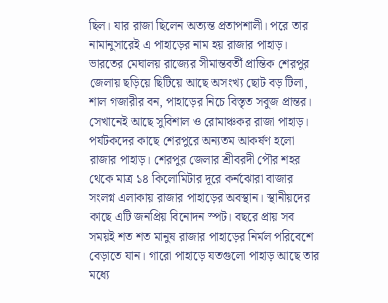ছিল। যার রাজা ছিলেন অত্যন্ত প্রতাপশালী। পরে তার নামানুসারেই এ পাহাড়ের নাম হয় রাজার পাহাড়। ভারতের মেঘালয় রাজ্যের সীমান্তবর্তী প্রান্তিক শেরপুর জেলায় ছড়িয়ে ছিটিয়ে আছে অসংখ্য ছোট বড় টিলা, শাল গজারীর বন, পাহাড়ের নিচে বিস্তৃত সবুজ প্রান্তর। সেখানেই আছে সুবিশাল ও রোমাঞ্চকর রাজা পাহাড়। পর্যটকদের কাছে শেরপুরে অন্যতম আকর্ষণ হলো রাজার পাহাড়। শেরপুর জেলার শ্রীবরদী পৌর শহর থেকে মাত্র ১৪ কিলোমিটার দূরে কর্নঝোরা বাজার সংলগ্ন এলাকায় রাজার পাহাড়ের অবস্থান। স্থানীয়দের কাছে এটি জনপ্রিয় বিনোদন স্পট। বছরে প্রায় সব সময়ই শত শত মানুষ রাজার পাহাড়ের নির্মল পরিবেশে বেড়াতে যান। গারো পাহাড়ে যতগুলো পাহাড় আছে তার মধ্যে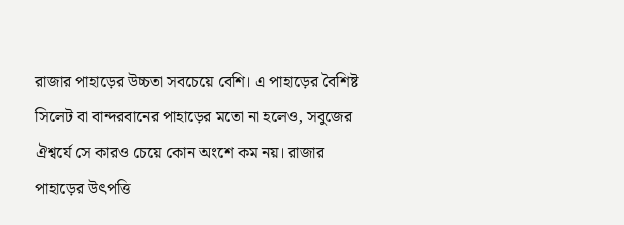রাজার পাহাড়ের উচ্চতা সবচেয়ে বেশি। এ পাহাড়ের বৈশিষ্ট সিলেট বা বান্দরবানের পাহাড়ের মতো না হলেও, সবুজের ঐশ্বর্যে সে কারও চেয়ে কোন অংশে কম নয়। রাজার পাহাড়ের উৎপত্তি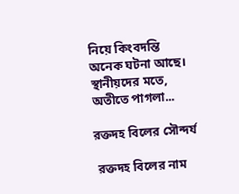নিয়ে কিংবদন্তি অনেক ঘটনা আছে। স্থানীয়দের মতে, অতীতে পাগলা...

রক্তদহ বিলের সৌন্দর্য

 রক্তদহ বিলের নাম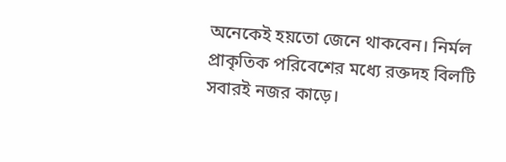অনেকেই হয়তো জেনে থাকবেন। নির্মল প্রাকৃতিক পরিবেশের মধ্যে রক্তদহ বিলটি সবারই নজর কাড়ে।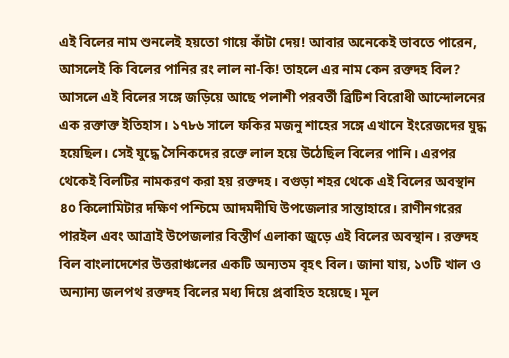এই বিলের নাম শুনলেই হয়তো গায়ে কাঁটা দেয়! আবার অনেকেই ভাবতে পারেন, আসলেই কি বিলের পানির রং লাল না-কি! তাহলে এর নাম কেন রক্তদহ বিল? আসলে এই বিলের সঙ্গে জড়িয়ে আছে পলাশী পরবর্তী ব্রিটিশ বিরোধী আন্দোলনের এক রক্তাক্ত ইতিহাস। ১৭৮৬ সালে ফকির মজনু শাহের সঙ্গে এখানে ইংরেজদের যুদ্ধ হয়েছিল। সেই যুদ্ধে সৈনিকদের রক্তে লাল হয়ে উঠেছিল বিলের পানি। এরপর থেকেই বিলটির নামকরণ করা হয় রক্তদহ। বগুড়া শহর থেকে এই বিলের অবস্থান ৪০ কিলোমিটার দক্ষিণ পশ্চিমে আদমদীঘি উপজেলার সান্তাহারে। রাণীনগরের পারইল এবং আত্রাই উপেজলার বিস্তীর্ণ এলাকা জুড়ে এই বিলের অবস্থান। রক্তদহ বিল বাংলাদেশের উত্তরাঞ্চলের একটি অন্যতম বৃহৎ বিল। জানা যায়, ১৩টি খাল ও অন্যান্য জলপথ রক্তদহ বিলের মধ্য দিয়ে প্রবাহিত হয়েছে। মূল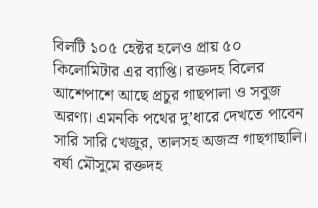বিলটি ১০৫ হেক্টর হলেও প্রায় ৫০ কিলোমিটার এর ব্যাপ্তি। রক্তদহ বিলের আশেপাশে আছে প্রচুর গাছপালা ও সবুজ অরণ্য। এমনকি পথের দু’ধারে দেখতে পাবেন সারি সারি খেজুর, তালসহ অজস্র গাছগাছালি। বর্ষা মৌসুমে রক্তদহ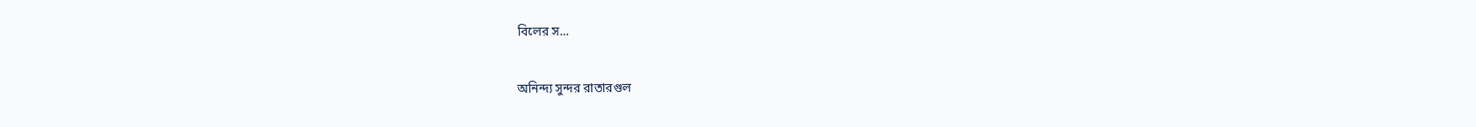বিলের স...

অনিন্দ্য সুন্দর রাতারগুল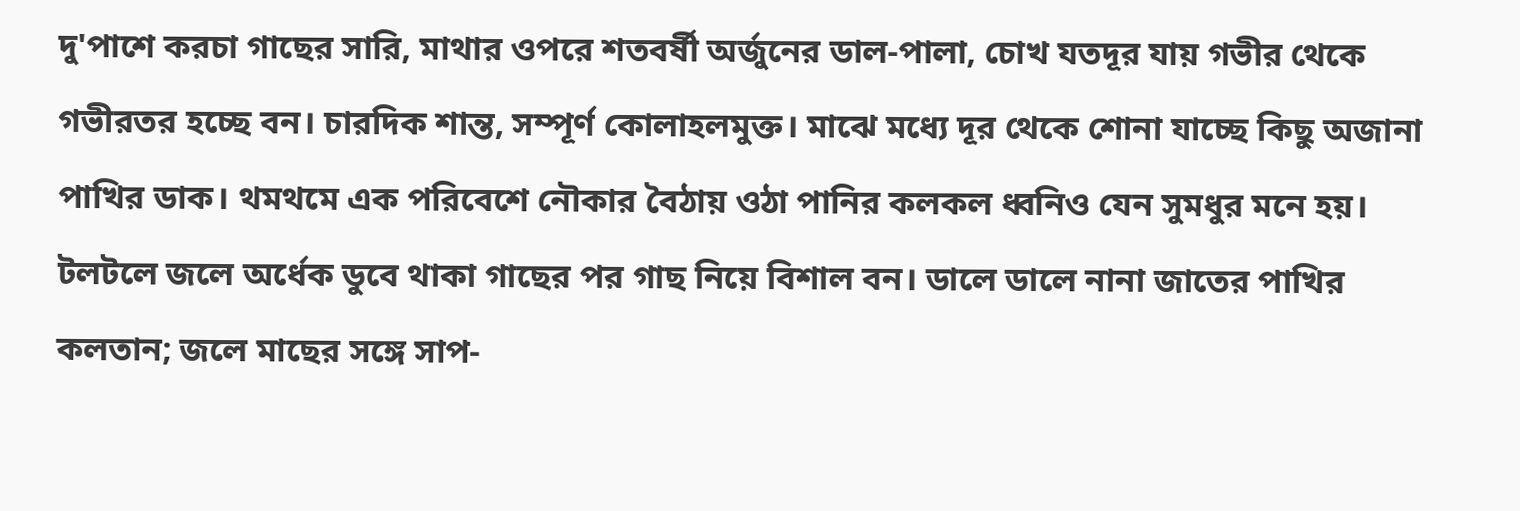দু'পাশে করচা গাছের সারি, মাথার ওপরে শতবর্ষী অর্জুনের ডাল-পালা, চোখ যতদূর যায় গভীর থেকে গভীরতর হচ্ছে বন। চারদিক শান্ত, সম্পূর্ণ কোলাহলমুক্ত। মাঝে মধ্যে দূর থেকে শোনা যাচ্ছে কিছু অজানা পাখির ডাক। থমথমে এক পরিবেশে নৌকার বৈঠায় ওঠা পানির কলকল ধ্বনিও যেন সুমধুর মনে হয়। টলটলে জলে অর্ধেক ডুবে থাকা গাছের পর গাছ নিয়ে বিশাল বন। ডালে ডালে নানা জাতের পাখির কলতান; জলে মাছের সঙ্গে সাপ-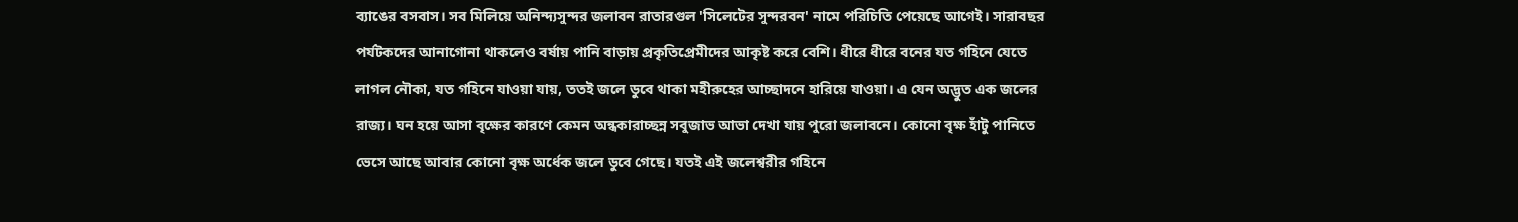ব্যাঙের বসবাস। সব মিলিয়ে অনিন্দ্যসুন্দর জলাবন রাতারগুল 'সিলেটের সুন্দরবন' নামে পরিচিতি পেয়েছে আগেই। সারাবছর পর্যটকদের আনাগোনা থাকলেও বর্ষায় পানি বাড়ায় প্রকৃতিপ্রেমীদের আকৃষ্ট করে বেশি। ধীরে ধীরে বনের যত গহিনে যেতে লাগল নৌকা, যত গহিনে যাওয়া যায়, ততই জলে ডুবে থাকা মহীরুহের আচ্ছাদনে হারিয়ে যাওয়া। এ যেন অদ্ভুত এক জলের রাজ্য। ঘন হয়ে আসা বৃক্ষের কারণে কেমন অন্ধকারাচ্ছন্ন সবুজাভ আভা দেখা যায় পুরো জলাবনে। কোনো বৃক্ষ হাঁটু পানিতে ভেসে আছে আবার কোনো বৃক্ষ অর্ধেক জলে ডুবে গেছে। যতই এই জলেশ্বরীর গহিনে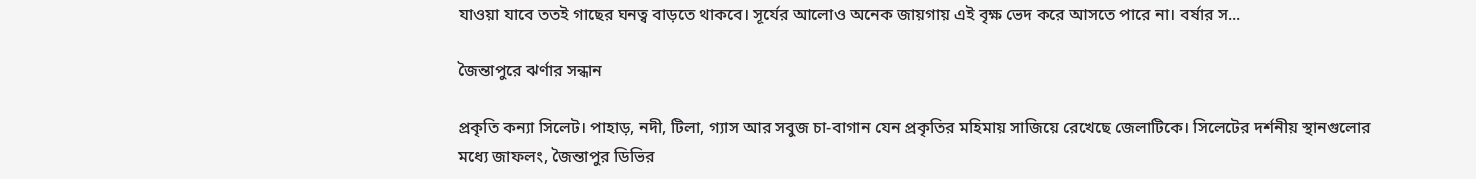যাওয়া যাবে ততই গাছের ঘনত্ব বাড়তে থাকবে। সূর্যের আলোও অনেক জায়গায় এই বৃক্ষ ভেদ করে আসতে পারে না। বর্ষার স...

জৈন্তাপুরে ঝর্ণার সন্ধান

প্রকৃতি কন্যা সিলেট। পাহাড়, নদী, টিলা, গ্যাস আর সবুজ চা-বাগান যেন প্রকৃতির মহিমায় সাজিয়ে রেখেছে জেলাটিকে। সিলেটের দর্শনীয় স্থানগুলোর মধ্যে জাফলং, জৈন্তাপুর ডিভির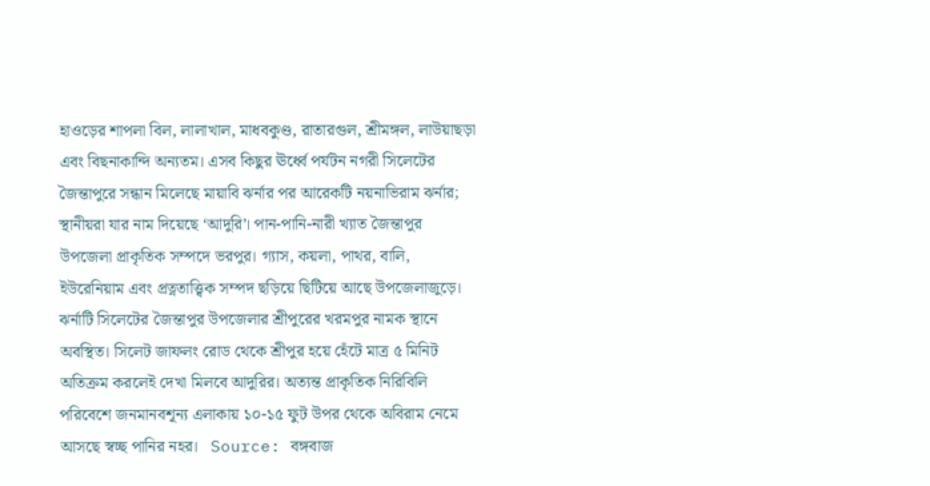হাওড়ের শাপলা বিল, লালাখাল, মাধবকুণ্ড, রাতারগুল, শ্রীমঙ্গল, লাউয়াছড়া এবং বিছনাকান্দি অন্যতম। এসব কিছুর ঊর্ধ্বে পর্যটন নগরী সিলেটের জৈন্তাপুরে সন্ধান মিলেছে মায়াবি ঝর্নার পর আরেকটি নয়নাভিরাম ঝর্নার; স্থানীয়রা যার নাম দিয়েছে ‘আদুরি’। পান-পানি-নারী খ্যাত জৈন্তাপুর উপজেলা প্রাকৃতিক সম্পদে ভরপুর। গ্যাস, কয়লা, পাথর, বালি, ইউরেনিয়াম এবং প্রত্নতাত্ত্বিক সম্পদ ছড়িয়ে ছিটিয়ে আছে উপজেলাজুড়ে। ঝর্নাটি সিলেটের জৈন্তাপুর উপজেলার শ্রীপুরের খরমপুর নামক স্থানে অবস্থিত। সিলেট জাফলং রোড থেকে শ্রীপুর হয়ে হেঁটে মাত্র ৫ মিনিট অতিক্রম করলেই দেখা মিলবে আদুরির। অত্যন্ত প্রাকৃতিক নিরিবিলি পরিবেশে জনমানবশূন্য এলাকায় ১০-১৫ ফুট উপর থেকে অবিরাম নেমে আসছে স্বচ্ছ পানির নহর।   Source: বঙ্গবাজ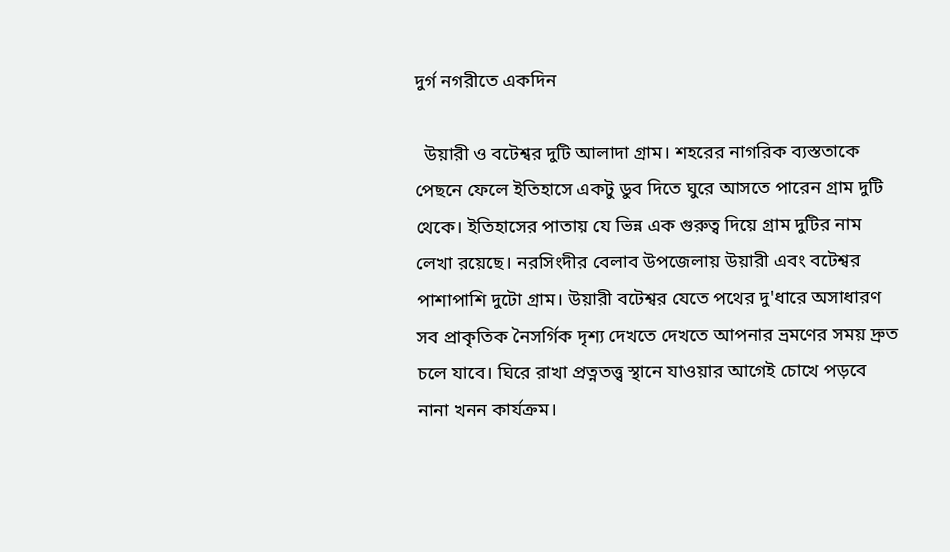দুর্গ নগরীতে একদিন

  উয়ারী ও বটেশ্বর দুটি আলাদা গ্রাম। শহরের নাগরিক ব্যস্ততাকে পেছনে ফেলে ইতিহাসে একটু ডুব দিতে ঘুরে আসতে পারেন গ্রাম দুটি থেকে। ইতিহাসের পাতায় যে ভিন্ন এক গুরুত্ব দিয়ে গ্রাম দুটির নাম লেখা রয়েছে। নরসিংদীর বেলাব উপজেলায় উয়ারী এবং বটেশ্বর পাশাপাশি দুটো গ্রাম। উয়ারী বটেশ্বর যেতে পথের দু'ধারে অসাধারণ সব প্রাকৃতিক নৈসর্গিক দৃশ্য দেখতে দেখতে আপনার ভ্রমণের সময় দ্রুত চলে যাবে। ঘিরে রাখা প্রত্নতত্ত্ব স্থানে যাওয়ার আগেই চোখে পড়বে নানা খনন কার্যক্রম।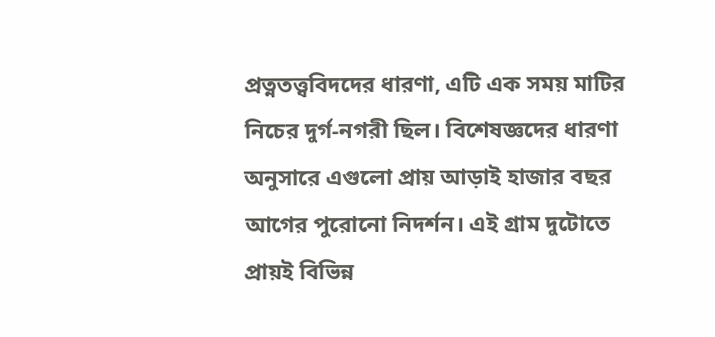প্রত্নতত্ত্ববিদদের ধারণা, এটি এক সময় মাটির নিচের দুর্গ-নগরী ছিল। বিশেষজ্ঞদের ধারণা অনুসারে এগুলো প্রায় আড়াই হাজার বছর আগের পুরোনো নিদর্শন। এই গ্রাম দুটোতে প্রায়ই বিভিন্ন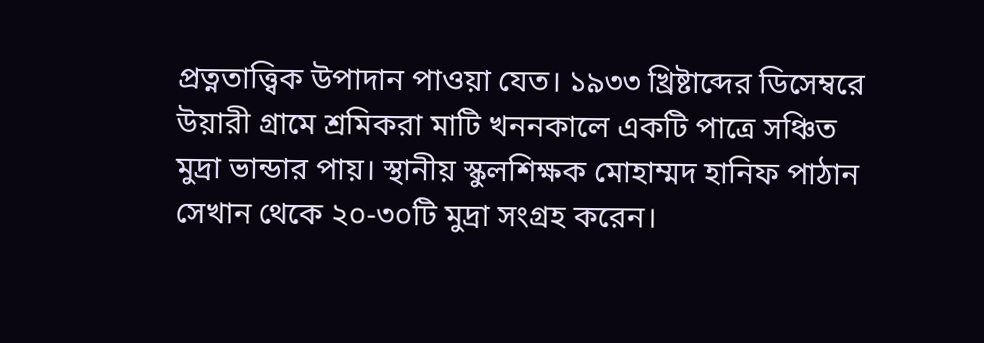প্রত্নতাত্ত্বিক উপাদান পাওয়া যেত। ১৯৩৩ খ্রিষ্টাব্দের ডিসেম্বরে উয়ারী গ্রামে শ্রমিকরা মাটি খননকালে একটি পাত্রে সঞ্চিত মুদ্রা ভান্ডার পায়। স্থানীয় স্কুলশিক্ষক মোহাম্মদ হানিফ পাঠান সেখান থেকে ২০-৩০টি মুদ্রা সংগ্রহ করেন।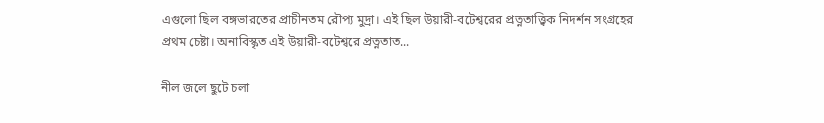এগুলো ছিল বঙ্গভারতের প্রাচীনতম রৌপ্য মুদ্রা। এই ছিল উয়ারী-বটেশ্বরের প্রত্নতাত্ত্বিক নিদর্শন সংগ্রহের প্রথম চেষ্টা। অনাবিস্কৃত এই উয়ারী-বটেশ্বরে প্রত্নতাত...

নীল জলে ছুটে চলা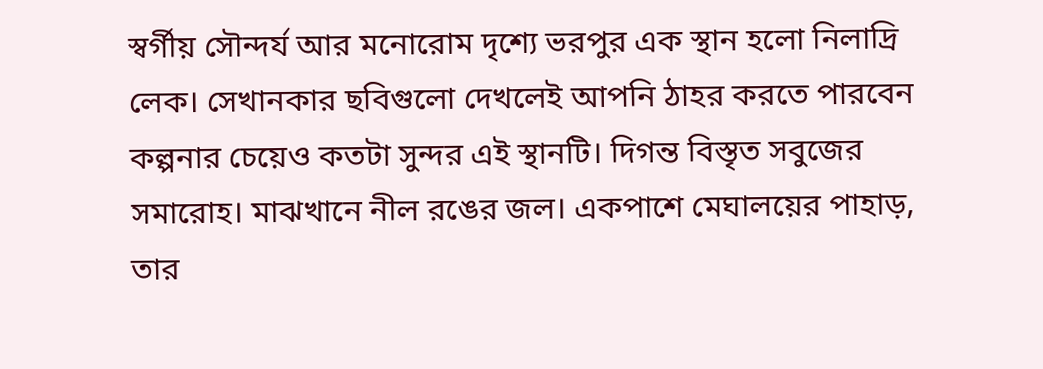স্বর্গীয় সৌন্দর্য আর মনোরোম দৃশ্যে ভরপুর এক স্থান হলো নিলাদ্রি লেক। সেখানকার ছবিগুলো দেখলেই আপনি ঠাহর করতে পারবেন কল্পনার চেয়েও কতটা সুন্দর এই স্থানটি। দিগন্ত বিস্তৃত সবুজের সমারোহ। মাঝখানে নীল রঙের জল। একপাশে মেঘালয়ের পাহাড়, তার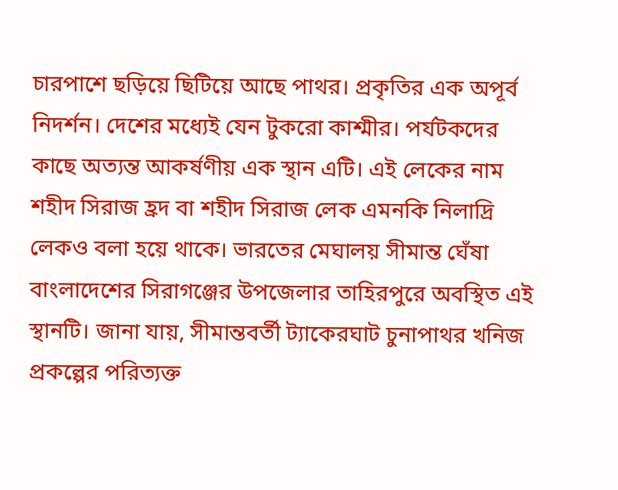চারপাশে ছড়িয়ে ছিটিয়ে আছে পাথর। প্রকৃতির এক অপূর্ব নিদর্শন। দেশের মধ্যেই যেন টুকরো কাশ্মীর। পর্যটকদের কাছে অত্যন্ত আকর্ষণীয় এক স্থান এটি। এই লেকের নাম শহীদ সিরাজ হ্রদ বা শহীদ সিরাজ লেক এমনকি নিলাদ্রি লেকও বলা হয়ে থাকে। ভারতের মেঘালয় সীমান্ত ঘেঁষা বাংলাদেশের সিরাগঞ্জের উপজেলার তাহিরপুরে অবস্থিত এই স্থানটি। জানা যায়, সীমান্তবর্তী ট্যাকেরঘাট চুনাপাথর খনিজ প্রকল্পের পরিত্যক্ত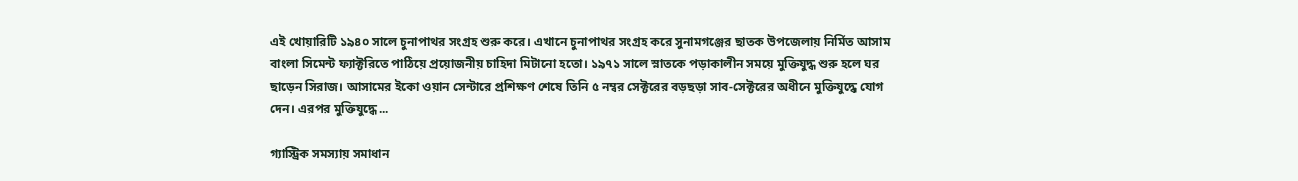এই খোয়ারিটি ১৯৪০ সালে চুনাপাথর সংগ্রহ শুরু করে। এখানে চুনাপাথর সংগ্রহ করে সুনামগঞ্জের ছাতক উপজেলায় নির্মিত আসাম বাংলা সিমেন্ট ফ্যাক্টরিতে পাঠিয়ে প্রয়োজনীয় চাহিদা মিটানো হতো। ১৯৭১ সালে স্নাতকে পড়াকালীন সময়ে মুক্তিযুদ্ধ শুরু হলে ঘর ছাড়েন সিরাজ। আসামের ইকো ওয়ান সেন্টারে প্রশিক্ষণ শেষে তিনি ৫ নম্বর সেক্টরের বড়ছড়া সাব-সেক্টরের অধীনে মুক্তিযুদ্ধে যোগ দেন। এরপর মুক্তিযুদ্ধে ...

গ্যাস্ট্রিক সমস্যায় সমাধান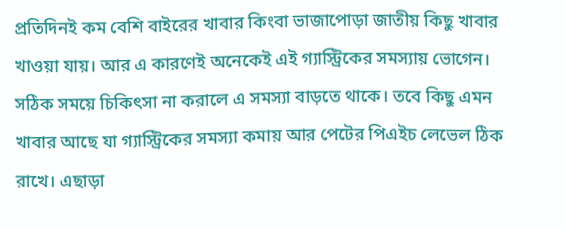প্রতিদিনই কম বেশি বাইরের খাবার কিংবা ভাজাপোড়া জাতীয় কিছু খাবার খাওয়া যায়। আর এ কারণেই অনেকেই এই গ্যাস্ট্রিকের সমস্যায় ভোগেন। সঠিক সময়ে চিকিৎসা না করালে এ সমস্যা বাড়তে থাকে। তবে কিছু এমন খাবার আছে যা গ্যাস্ট্রিকের সমস্যা কমায় আর পেটের পিএইচ লেভেল ঠিক রাখে। এছাড়া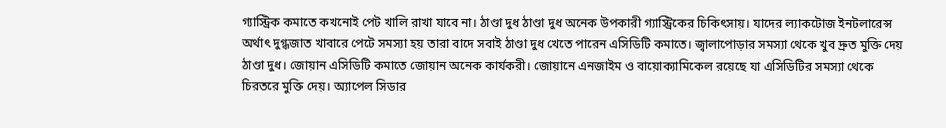গ্যাস্ট্রিক কমাতে কখনোই পেট খালি রাখা যাবে না। ঠাণ্ডা দুধ ঠাণ্ডা দুধ অনেক ‍উপকারী গ্যাস্ট্রিকের চিকিৎসায়। যাদের ল্যাকটোজ ইনটলারেন্স অর্থাৎ দুগ্ধজাত খাবারে পেটে সমস্যা হয় তারা বাদে সবাই ঠাণ্ডা দুধ খেতে পারেন এসিডিটি কমাতে। জ্বালাপোড়ার সমস্যা থেকে খুব দ্রুত মুক্তি দেয় ঠাণ্ডা দুধ। জোয়ান এসিডিটি কমাতে জোয়ান অনেক কার্যকরী। জোয়ানে এনজাইম ও বায়োক্যামিকেল রয়েছে যা এসিডিটির সমস্যা থেকে চিরতরে মুক্তি দেয়। অ্যাপেল সিডার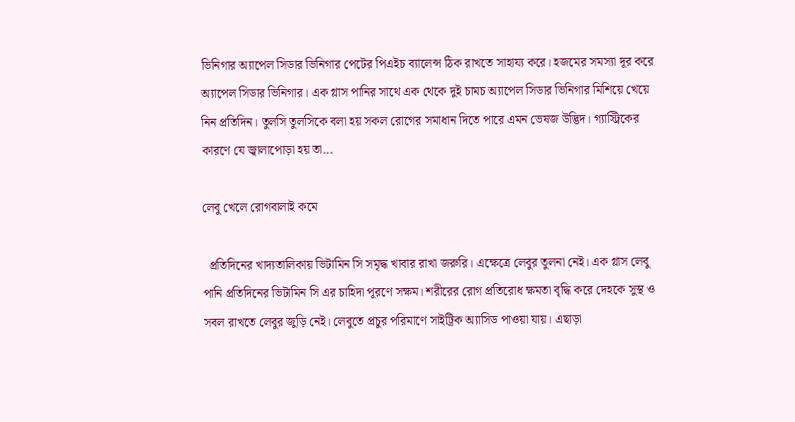ভিনিগার অ্যাপেল সিডার ভিনিগার পেটের পিএইচ ব্যালেন্স ঠিক রাখতে সাহায্য করে। হজমের সমস্যা দূর করে অ্যাপেল সিডার ভিনিগার। এক গ্লাস পানির সাথে এক থেকে দুই চামচ অ্যাপেল সিডার ভিনিগার মিশিয়ে খেয়ে নিন প্রতিদিন। তুলসি তুলসিকে বলা হয় সকল রোগের সমাধান দিতে পারে এমন ভেষজ উদ্ভিদ। গ্যাস্ট্রিকের কারণে যে জ্বালাপোড়া হয় তা...

লেবু খেলে রোগবালাই কমে

  প্রতিদিনের খাদ্যতালিকায় ভিটামিন সি সমৃদ্ধ খাবার রাখা জরুরি। এক্ষেত্রে লেবুর তুলনা নেই। এক গ্লাস লেবু পানি প্রতিদিনের ভিটামিন সি এর চাহিদা পূরণে সক্ষম। শরীরের রোগ প্রতিরোধ ক্ষমতা বৃদ্ধি করে দেহকে সুস্থ ও সবল রাখতে লেবুর জুড়ি নেই। লেবুতে প্রচুর পরিমাণে সাইট্রিক অ্যাসিড পাওয়া যায়। এছাড়া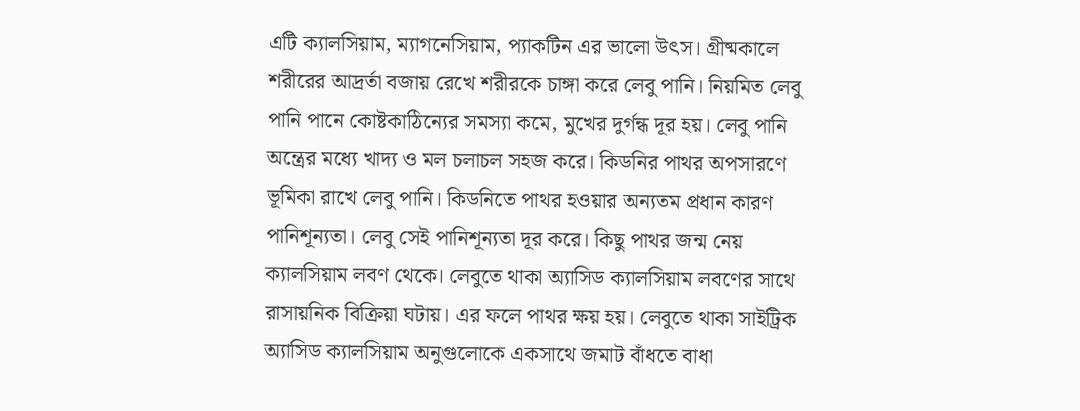এটি ক্যালসিয়াম, ম্যাগনেসিয়াম, প্যাকটিন এর ভালো উৎস। গ্রীষ্মকালে শরীরের আদ্রর্তা বজায় রেখে শরীরকে চাঙ্গা করে লেবু পানি। নিয়মিত লেবু পানি পানে কোষ্টকাঠিন্যের সমস্যা কমে, মুখের দুর্গন্ধ দূর হয়। লেবু পানি অন্ত্রের মধ্যে খাদ্য ও মল চলাচল সহজ করে। কিডনির পাথর অপসারণে ভূমিকা রাখে লেবু পানি। কিডনিতে পাথর হওয়ার অন্যতম প্রধান কারণ পানিশূন্যতা। লেবু সেই পানিশূন্যতা দূর করে। কিছু পাথর জন্ম নেয় ক্যালসিয়াম লবণ থেকে। লেবুতে থাকা অ্যাসিড ক্যালসিয়াম লবণের সাথে রাসায়নিক বিক্রিয়া ঘটায়। এর ফলে পাথর ক্ষয় হয়। লেবুতে থাকা সাইট্রিক অ্যাসিড ক্যালসিয়াম অনুগুলোকে একসাথে জমাট বাঁধতে বাধা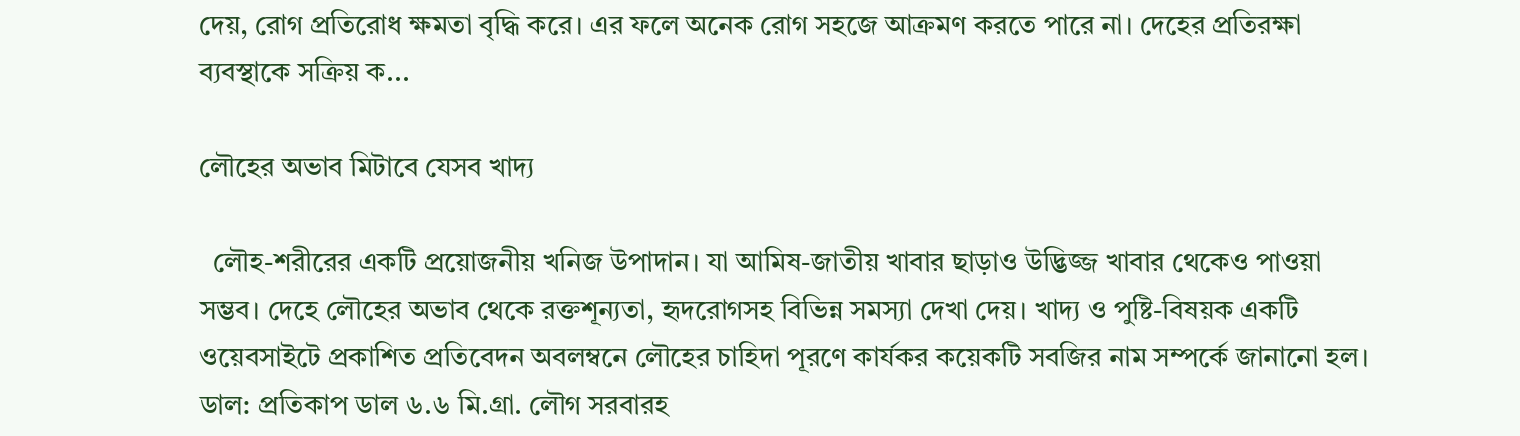দেয়, রোগ প্রতিরোধ ক্ষমতা বৃদ্ধি করে। এর ফলে অনেক রোগ সহজে আক্রমণ করতে পারে না। দেহের প্রতিরক্ষা ব্যবস্থাকে সক্রিয় ক...

লৌহের অভাব মিটাবে যেসব খাদ্য

  লৌহ-শরীরের একটি প্রয়োজনীয় খনিজ উপাদান। যা আমিষ-জাতীয় খাবার ছাড়াও উদ্ভিজ্জ খাবার থেকেও পাওয়া সম্ভব। দেহে লৌহের অভাব থেকে রক্তশূন্যতা, হৃদরোগসহ বিভিন্ন সমস্যা দেখা দেয়। খাদ্য ও পুষ্টি-বিষয়ক একটি ওয়েবসাইটে প্রকাশিত প্রতিবেদন অবলম্বনে লৌহের চাহিদা পূরণে কার্যকর কয়েকটি সবজির নাম সম্পর্কে জানানো হল। ডাল: প্রতিকাপ ডাল ৬.৬ মি.গ্রা. লৌগ সরবারহ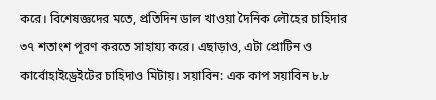করে। বিশেষজ্ঞদের মতে, প্রতিদিন ডাল খাওয়া দৈনিক লৌহের চাহিদার ৩৭ শতাংশ পূরণ করতে সাহায্য করে। এছাড়াও, এটা প্রোটিন ও কার্বোহাইড্রেইটের চাহিদাও মিটায়। সয়াবিন: এক কাপ সয়াবিন ৮.৮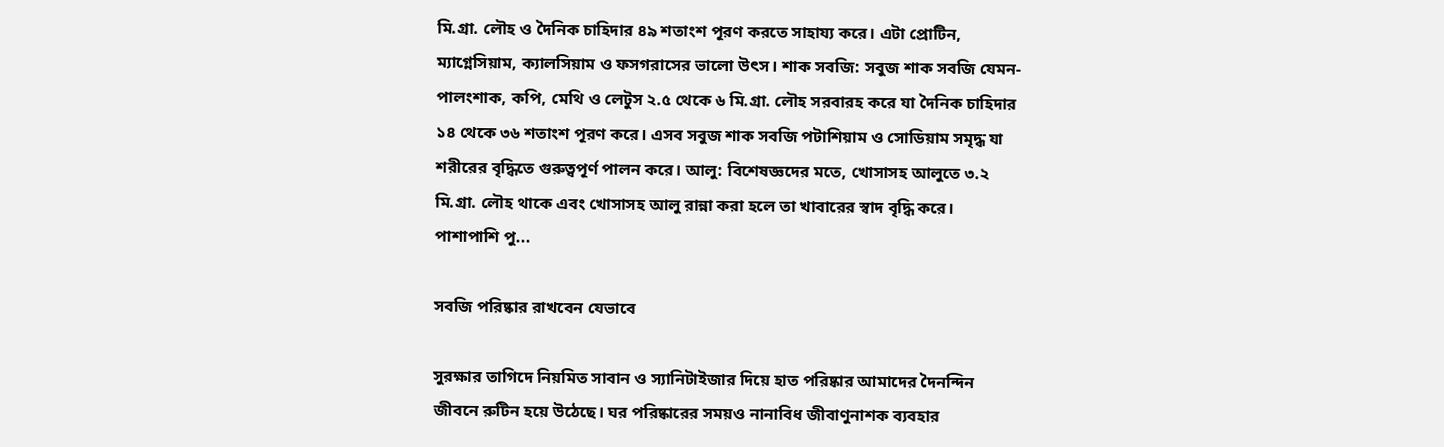মি.গ্রা. লৌহ ও দৈনিক চাহিদার ৪৯ শতাংশ পূরণ করতে সাহায্য করে। এটা প্রোটিন, ম্যাগ্নেসিয়াম, ক্যালসিয়াম ও ফসগরাসের ভালো উৎস। শাক সবজি: সবুজ শাক সবজি যেমন- পালংশাক, কপি, মেথি ও লেটুস ২.৫ থেকে ৬ মি.গ্রা. লৌহ সরবারহ করে যা দৈনিক চাহিদার ১৪ থেকে ৩৬ শতাংশ পূরণ করে। এসব সবুজ শাক সবজি পটাশিয়াম ও সোডিয়াম সমৃদ্ধ যা শরীরের বৃদ্ধিতে গুরুত্বপূর্ণ পালন করে। আলু: বিশেষজ্ঞদের মতে, খোসাসহ আলুতে ৩.২ মি.গ্রা. লৌহ থাকে এবং খোসাসহ আলু রান্না করা হলে তা খাবারের স্বাদ বৃদ্ধি করে। পাশাপাশি পু...

সবজি পরিষ্কার রাখবেন যেভাবে

সুরক্ষার তাগিদে নিয়মিত সাবান ও স্যানিটাইজার দিয়ে হাত পরিষ্কার আমাদের দৈনন্দিন জীবনে রুটিন হয়ে উঠেছে। ঘর পরিষ্কারের সময়ও নানাবিধ জীবাণুনাশক ব্যবহার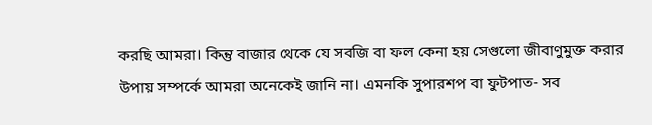করছি আমরা। কিন্তু বাজার থেকে যে সবজি বা ফল কেনা হয় সেগুলো জীবাণুমুক্ত করার উপায় সম্পর্কে আমরা অনেকেই জানি না। এমনকি সুপারশপ বা ফুটপাত- সব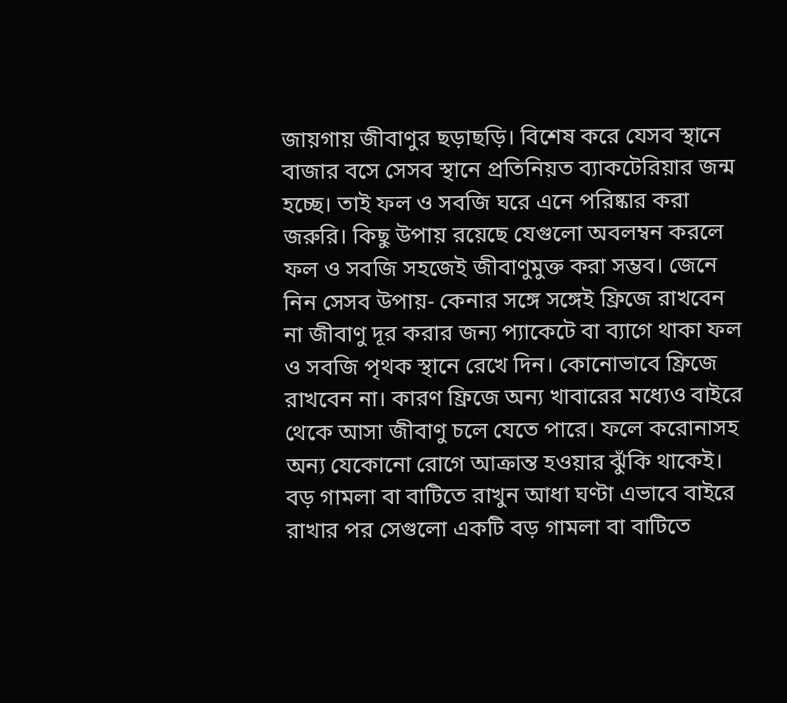জায়গায় জীবাণুর ছড়াছড়ি। বিশেষ করে যেসব স্থানে বাজার বসে সেসব স্থানে প্রতিনিয়ত ব্যাকটেরিয়ার জন্ম হচ্ছে। তাই ফল ও সবজি ঘরে এনে পরিষ্কার করা জরুরি। কিছু উপায় রয়েছে যেগুলো অবলম্বন করলে ফল ও সবজি সহজেই জীবাণুমুক্ত করা সম্ভব। জেনে নিন সেসব উপায়- কেনার সঙ্গে সঙ্গেই ফ্রিজে রাখবেন না জীবাণু দূর করার জন্য প্যাকেটে বা ব্যাগে থাকা ফল ও সবজি পৃথক স্থানে রেখে দিন। কোনোভাবে ফ্রিজে রাখবেন না। কারণ ফ্রিজে অন্য খাবারের মধ্যেও বাইরে থেকে আসা জীবাণু চলে যেতে পারে। ফলে করোনাসহ অন্য যেকোনো রোগে আক্রান্ত হওয়ার ঝুঁকি থাকেই। বড় গামলা বা বাটিতে রাখুন আধা ঘণ্টা এভাবে বাইরে রাখার পর সেগুলো একটি বড় গামলা বা বাটিতে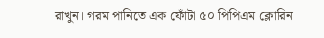রাখুন। গরম পানিতে এক ফোঁটা ৫০ পিপিএম ক্লোরিন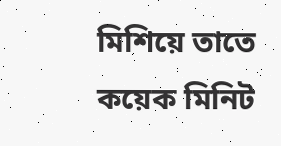মিশিয়ে তাতে কয়েক মিনিট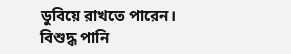ডুবিয়ে রাখতে পারেন। বিশুদ্ধ পানি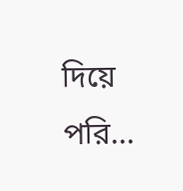দিয়ে পরি...